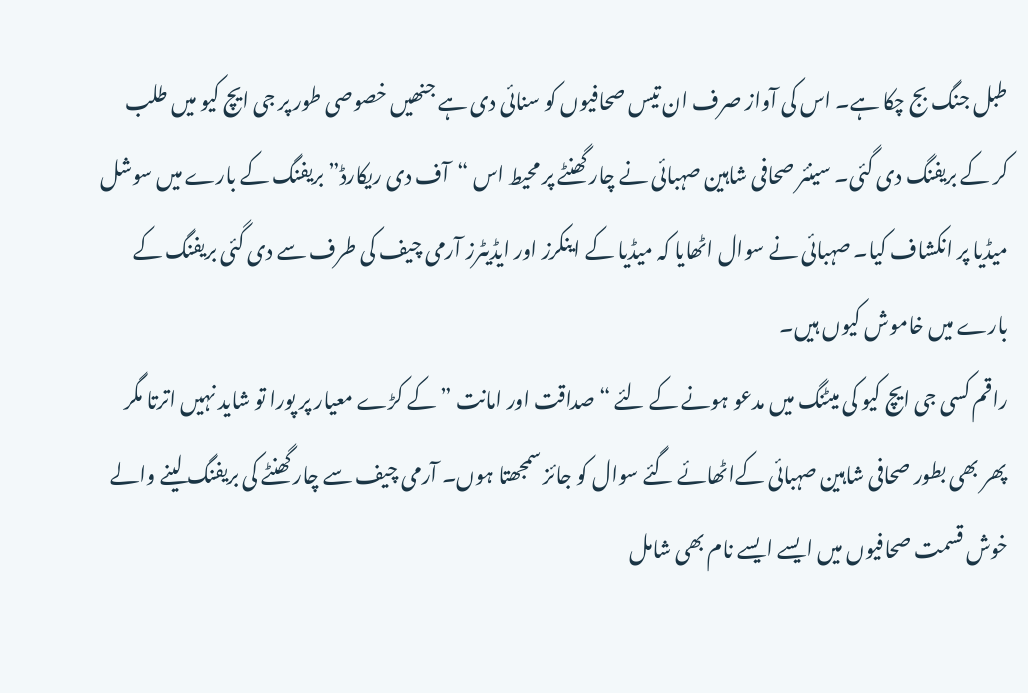طبل جنگ بج چکا ہے۔ اس کی آواز صرف ان تیس صحافیوں کو سنائی دی ہے جنھیں خصوصی طور پر جی ایچ کیو میں طلب کر کے بریفنگ دی گئی۔ سینئر صحافی شاہین صہبائی نے چار گھنٹے پر محیط اس “آف دی ریکارڈ” بریفنگ کے بارے میں سوشل میڈیا پر انکشاف کیا۔ صہبائی نے سوال اٹھایا کہ میڈیا کے اینکرز اور ایڈیٹرز آرمی چیف کی طرف سے دی گئی بریفنگ کے بارے میں خاموش کیوں ہیں۔
راقم کسی جی ایچ کیو کی میٹنگ میں مدعو ہونے کے لئے “صداقت اور امانت ” کے کڑے معیار پر پورا تو شاید نہیں اترتا مگر پھر بھی بطور صحافی شاہین صہبائی کےاٹھائے گئے سوال کو جائز سمجھتا ہوں۔ آرمی چیف سے چار گھنٹے کی بریفنگ لینے والے خوش قسمت صحافیوں میں ایسے ایسے نام بھی شامل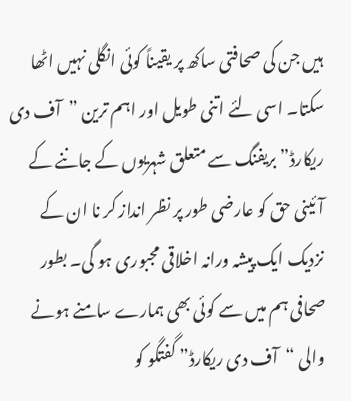ہیں جن کی صحافتی ساکھ پر یقیناً کوئی انگلی نہیں اٹھا سکتا۔ اسی لئے اتنی طویل اور اہم ترین ”آف دی ریکارڈ” بریفنگ سے متعلق شہریوں کے جاننے کے آئینی حق کو عارضی طور پر نظر انداز کر نا ان کے نزدیک ایک پیشہ ورانہ اخلاقی مجبوری ہو گی۔ بطور صحافی ہم میں سے کوئی بھی ہمارے سامنے ہونے والی “آف دی ریکارڈ” گفتگو کو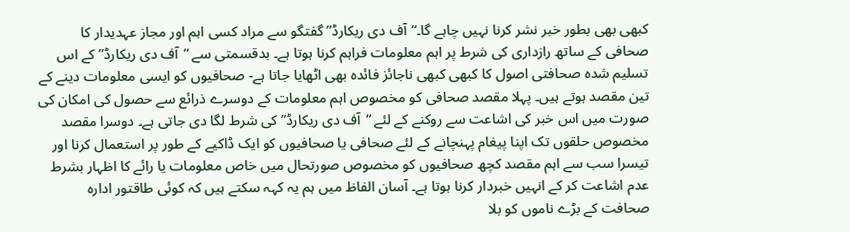کبھی بھی بطور خبر نشر کرنا نہیں چاہے گا۔“آف دی ریکارڈ” گفتگو سے مراد کسی اہم اور مجاز عہدیدار کا صحافی کے ساتھ رازداری کی شرط پر اہم معلومات فراہم کرنا ہوتا ہے۔ بدقسمتی سے “آف دی ریکارڈ” کے اس تسلیم شدہ صحافتی اصول کا کبھی کبھی ناجائز فائدہ بھی اٹھایا جاتا ہے- صحافیوں کو ایسی معلومات دینے کے تین مقصد ہوتے ہیں۔ پہلا مقصد صحافی کو مخصوص اہم معلومات کے دوسرے ذرائع سے حصول کی امکان کی صورت میں اس خبر کی اشاعت سے روکنے کے لئے “آف دی ریکارڈ” کی شرط لگا دی جاتی ہے۔ دوسرا مقصد مخصوص حلقوں تک اپنا پیغام پہنچانے کے لئے صحافی یا صحافیوں کو ایک ڈاکیے کے طور پر استعمال کرنا اور تیسرا سب سے اہم مقصد کچھ صحافیوں کو مخصوص صورتحال میں خاص معلومات یا رائے کا اظہار بشرط عدم اشاعت کر کے انہیں خبردار کرنا ہوتا ہے۔ آسان الفاظ میں ہم یہ کہہ سکتے ہیں کہ کوئی طاقتور ادارہ صحافت کے بڑے ناموں کو بلا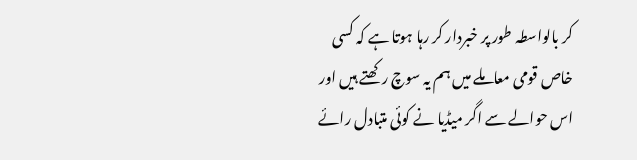کر بالواسطہ طور پر خبردار کر رہا ہوتا ہے کہ کسی خاص قومی معاملے میں ہم یہ سوچ رکھتے ہیں اور اس حوالے سے اگر میڈیا نے کوئی متبادل رائے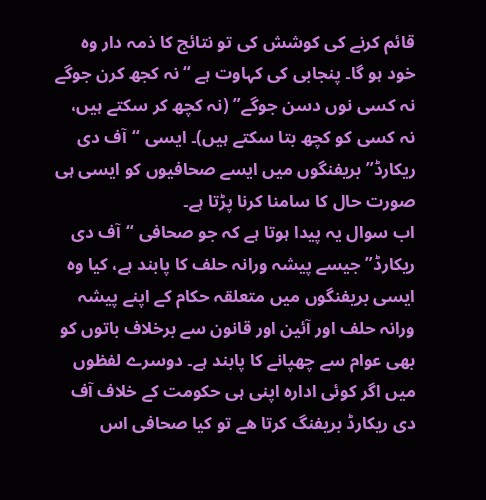قائم کرنے کی کوشش کی تو نتائج کا ذمہ دار وہ خود ہو گا۔ پنجابی کی کہاوت ہے “نہ کجھ کرن جوگے نہ کسی نوں دسن جوگے” (نہ کچھ کر سکتے ہیں، نہ کسی کو کچھ بتا سکتے ہیں)۔ ایسی “آف دی ریکارڈ” بریفنگوں میں ایسے صحافیوں کو ایسی ہی صورت حال کا سامنا کرنا پڑتا ہے۔
اب سوال یہ پیدا ہوتا ہے کہ جو صحافی “آف دی ریکارڈ” جیسے پیشہ ورانہ حلف کا پابند ہے، کیا وہ ایسی بریفنگوں میں متعلقہ حکام کے اپنے پیشہ ورانہ حلف اور آئین اور قانون سے برخلاف باتوں کو بھی عوام سے چھپانے کا پابند ہے۔ دوسرے لفظوں میں اگر کوئی ادارہ اپنی ہی حکومت کے خلاف آف دی ریکارڈ بریفنگ کرتا ھے تو کیا صحافی اس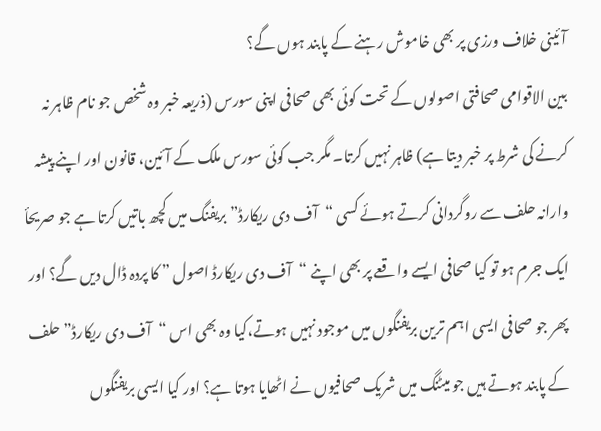آئینی خلاف ورزی پر بھی خاموش رہنے کے پابند ہوں گے؟
بین الاقوامی صحافتی اصولوں کے تحت کوئی بھی صحافی اپنی سورس (ذریعہ خبر وہ شخص جو نام ظاہر نہ کرنے کی شرط پر خبر دیتا ہے) ظاہر نہیں کرتا۔ مگر جب کوئی سورس ملک کے آئین، قانون اور اپنے پیشہ وارانہ حلف سے روگردانی کرتے ہوئے کسی “آف دی ریکارڈ” بریفنگ میں کچھ باتیں کرتا ہے جو صریحأ ایک جرم ہو تو کیا صحافی ایسے واقعے پر بھی اپنے “آف دی ریکارڈ اصول ” کا پردہ ڈال دیں گے؟ اور پھر جو صحافی ایسی اہم ترین بریفنگوں میں موجود نہیں ہوتے،کیا وہ بھی اس “آف دی ریکارڈ” حلف کے پابند ہوتے ہیں جو میٹنگ میں شریک صحافیوں نے اٹھایا ہوتا ہے؟ اور کیا ایسی بریفنگوں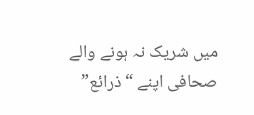میں شریک نہ ہونے والے صحافی اپنے “ذرائع”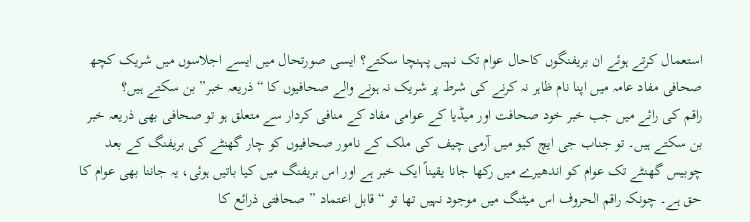استعمال کرتے ہوئے ان بریفنگوں کاحال عوام تک نہیں پہنچا سکتے؟ ایسی صورتحال میں ایسے اجلاسوں میں شریک کچھ صحافی مفاد عامہ میں اپنا نام ظاہر نہ کرنے کی شرط پر شریک نہ ہونے والے صحافیوں کا “ذریعہ خبر” بن سکتے ہیں؟
راقم کی رائے میں جب خبر خود صحافت اور میڈیا کے عوامی مفاد کے منافی کردار سے متعلق ہو تو صحافی بھی ذریعہ خبر بن سکتے ہیں۔ تو جناب جی ایچ کیو میں آرمی چیف کی ملک کے نامور صحافیوں کو چار گھنٹے کی بریفنگ کے بعد چوبیس گھنٹے تک عوام کو اندھیرے میں رکھا جانا یقیناً ایک خبر ہے اور اس بریفنگ میں کیا باتیں ہوئی، یہ جاننا بھی عوام کا حق ہے۔ چونکہ راقم الحروف اس میٹنگ میں موجود نہیں تھا تو “قابل اعتماد ” صحافتی ذرائع کا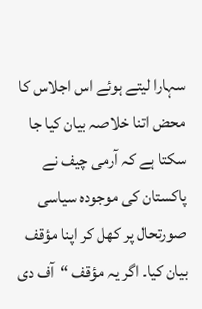سہارا لیتے ہوئے اس اجلاس کا محض اتنا خلاصہ بیان کیا جا سکتا ہے کہ آرمی چیف نے پاکستان کی موجودہ سیاسی صورتحال پر کھل کر اپنا مؤقف بیان کیا۔ اگر یہ مؤقف “آف دی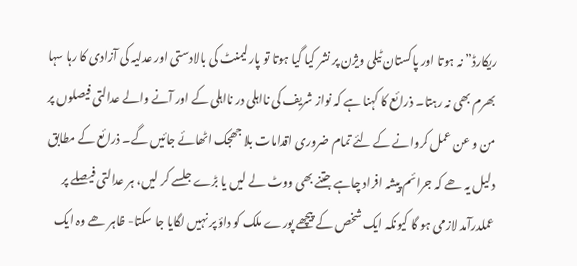ریکارڈ” نہ ہوتا اور پاکستان ٹیلی ویژن پر نشر کیا گیا ہوتا تو پارلیمنٹ کی بالادستی اور عدلیہ کی آزادی کا رہا سہا بھرم بھی نہ رہتا۔ ذرائع کا کہنا ہے کہ نواز شریف کی نااہلی در نااہلی کے اور آنے والے عدالتی فیصلوں پر من و عن عمل کروانے کے لئے تمام ضروری اقدامات بلا جھجک اٹھائے جائیں گے۔ ذرائع کے مطابق دلیل یہ ھے کہ جرائم پیشہ افراد چاہے جتنے بھی ووٹ لے لیں یا بڑے جلسے کر لیں، ہر عدالتی فیصلے پر عملدرآمد لازمی ہو گا کیونکہ ایک شخص کے پیچھے پورے ملک کو داؤ پر نہیں لگایا جا سکتا- ظاہر ھے وہ ایک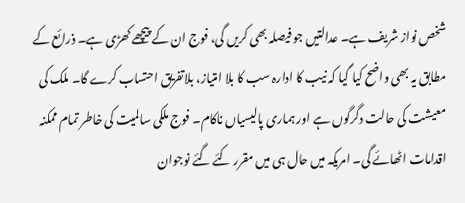شخص نواز شریف ہے۔ عدالتیں جو فیصلہ بھی کریں گی، فوج ان کے پیچھے کھڑی ہے۔ ذرائع کے مطابق یہ بھی واضح کیا گیا کہ نیب کا ادارہ سب کا بلا امتیاز، بلاتفریق احتساب کرے گا۔ ملک کی معیشت کی حالت دگرگوں ہے اور ہماری پالیسیاں ناکام۔ فوج ملکی سالمیت کی خاطر تمام ممکنہ اقدامات اٹھائے گی۔ امریکہ میں حال ہی میں مقرر کئے گئے نوجوان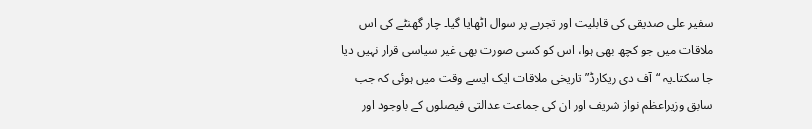سفیر علی صدیقی کی قابلیت اور تجربے پر سوال اٹھایا گیا۔ چار گھنٹے کی اس ملاقات میں جو کچھ بھی ہوا، اس کو کسی صورت بھی غیر سیاسی قرار نہیں دیا جا سکتا۔یہ “آف دی ریکارڈ” تاریخی ملاقات ایک ایسے وقت میں ہوئی کہ جب سابق وزیراعظم نواز شریف اور ان کی جماعت عدالتی فیصلوں کے باوجود اور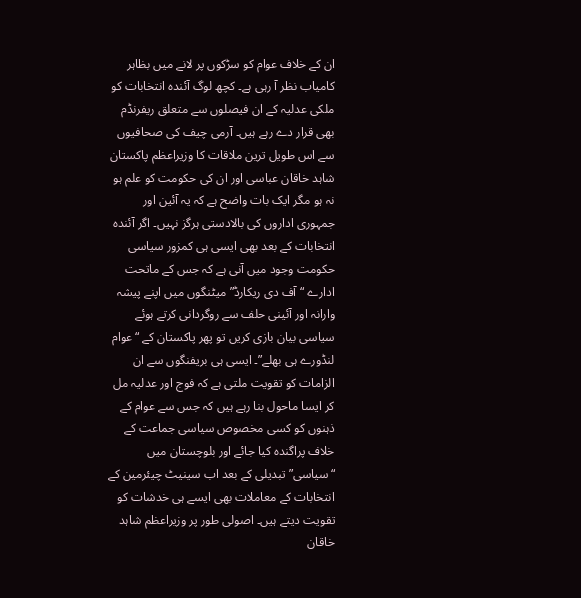ان کے خلاف عوام کو سڑکوں پر لانے میں بظاہر کامیاب نظر آ رہی ہے۔ کچھ لوگ آئندہ انتخابات کو ملکی عدلیہ کے ان فیصلوں سے متعلق ریفرنڈم بھی قرار دے رہے ہیں۔ آرمی چیف کی صحافیوں سے اس طویل ترین ملاقات کا وزیراعظم پاکستان شاہد خاقان عباسی اور ان کی حکومت کو علم ہو نہ ہو مگر ایک بات واضح ہے کہ یہ آئین اور جمہوری اداروں کی بالادستی ہرگز نہیں۔ اگر آئندہ انتخابات کے بعد بھی ایسی ہی کمزور سیاسی حکومت وجود میں آنی ہے کہ جس کے ماتحت ادارے “آف دی ریکارڈ” میٹنگوں میں اپنے پیشہ وارانہ اور آئینی حلف سے روگردانی کرتے ہوئے سیاسی بیان بازی کریں تو پھر پاکستان کے “عوام لنڈورے ہی بھلے”۔ ایسی ہی بریفنگوں سے ان الزامات کو تقویت ملتی ہے کہ فوج اور عدلیہ مل کر ایسا ماحول بنا رہے ہیں کہ جس سے عوام کے ذہنوں کو کسی مخصوص سیاسی جماعت کے خلاف پراگندہ کیا جائے اور بلوچستان میں “سیاسی” تبدیلی کے بعد اب سینیٹ چیئرمین کے انتخابات کے معاملات بھی ایسے ہی خدشات کو تقویت دیتے ہیں۔ اصولی طور پر وزیراعظم شاہد خاقان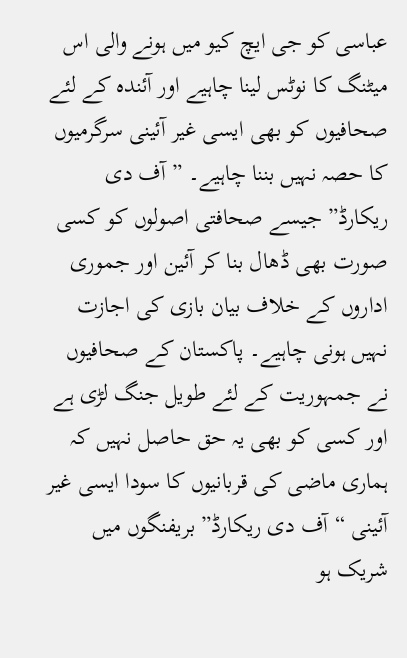عباسی کو جی ایچ کیو میں ہونے والی اس میٹنگ کا نوٹس لینا چاہیے اور آئندہ کے لئے صحافیوں کو بھی ایسی غیر آئینی سرگرمیوں کا حصہ نہیں بننا چاہیے۔ ”آف دی ریکارڈ” جیسے صحافتی اصولوں کو کسی صورت بھی ڈھال بنا کر آئین اور جموری اداروں کے خلاف بیان بازی کی اجازت نہیں ہونی چاہیے۔ پاکستان کے صحافیوں نے جمہوریت کے لئے طویل جنگ لڑی ہے اور کسی کو بھی یہ حق حاصل نہیں کہ ہماری ماضی کی قربانیوں کا سودا ایسی غیر آئینی “آف دی ریکارڈ” بریفنگوں میں شریک ہو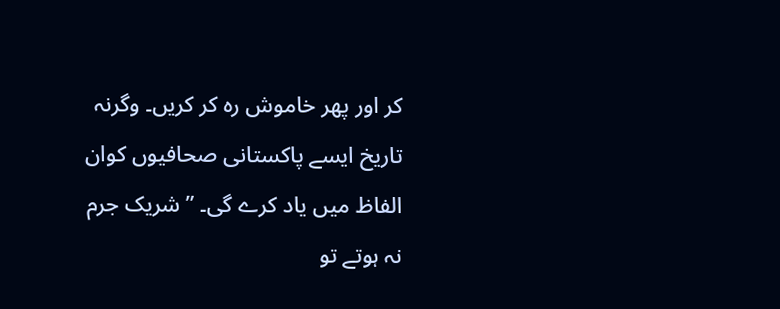کر اور پھر خاموش رہ کر کریں۔ وگرنہ تاریخ ایسے پاکستانی صحافیوں کوان الفاظ میں یاد کرے گی۔ ”شریک جرم نہ ہوتے تو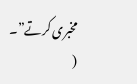مخبری کرتے”۔
(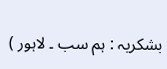بشکریہ : ہم سب ۔ لاہور )